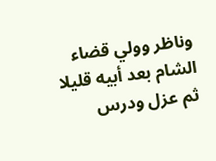وناظر وولي قضاء الشام بعد أبيه قليلا ثم عزل ودرس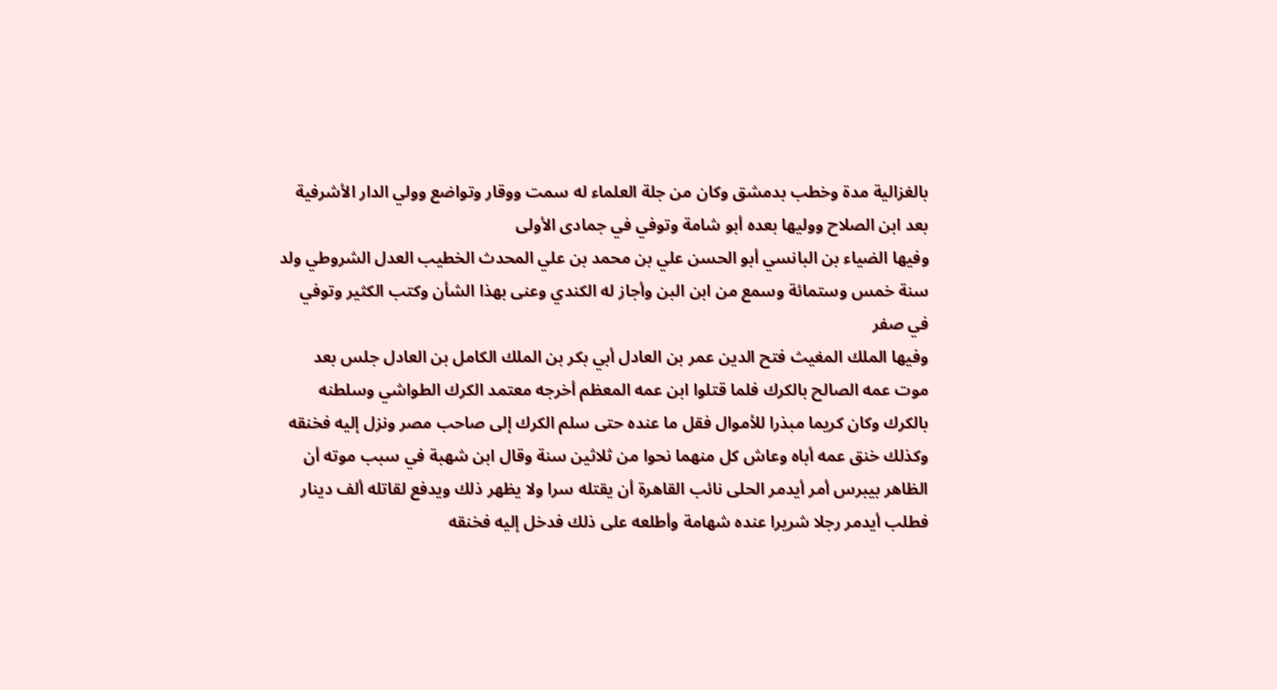بالغزالية مدة وخطب بدمشق وكان من جلة العلماء له سمت ووقار وتواضع وولي الدار الأشرفية بعد ابن الصلاح ووليها بعده أبو شامة وتوفي في جمادى الأولى
وفيها الضياء بن البانسي أبو الحسن علي بن محمد بن علي المحدث الخطيب العدل الشروطي ولد سنة خمس وستمائة وسمع من ابن البن وأجاز له الكندي وعنى بهذا الشأن وكتب الكثير وتوفي في صفر
وفيها الملك المغيث فتح الدين عمر بن العادل أبي بكر بن الملك الكامل بن العادل جلس بعد موت عمه الصالح بالكرك فلما قتلوا ابن عمه المعظم أخرجه معتمد الكرك الطواشي وسلطنه بالكرك وكان كريما مبذرا للأموال فقل ما عنده حتى سلم الكرك إلى صاحب مصر ونزل إليه فخنقه وكذلك خنق عمه أباه وعاش كل منهما نحوا من ثلاثين سنة وقال ابن شهبة في سبب موته أن الظاهر بيبرس أمر أيدمر الحلى نائب القاهرة أن يقتله سرا ولا يظهر ذلك ويدفع لقاتله ألف دينار فطلب أيدمر رجلا شريرا عنده شهامة وأطلعه على ذلك فدخل إليه فخنقه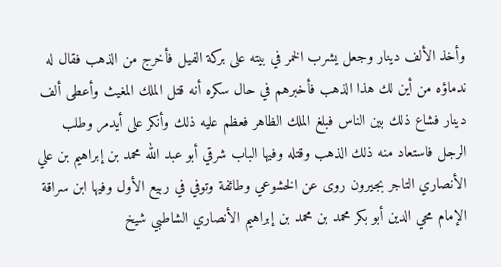وأخذ الألف دينار وجعل يشرب الخمر في بيته على بركة الفيل فأخرج من الذهب فقال له ندماؤه من أين لك هذا الذهب فأخبرهم في حال سكره أنه قتل الملك المغيث وأعطى ألف دينار فشاع ذلك بين الناس فبلغ الملك الظاهر فعظم عليه ذلك وأنكر على أيدمر وطلب الرجل فاستعاد منه ذلك الذهب وقتله وفيها الباب شرقي أبو عبد الله محمد بن إبراهيم بن علي الأنصاري التاجر بجيرون روى عن الخشوعي وطائفة وتوفي في ربيع الأول وفيها ابن سراقة الإمام محي الدين أبو بكر محمد بن محمد بن إبراهيم الأنصاري الشاطبي شيخ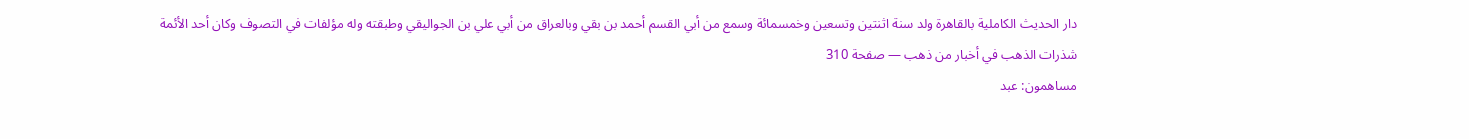دار الحديث الكاملية بالقاهرة ولد سنة اثنتين وتسعين وخمسمائة وسمع من أبي القسم أحمد بن بقي وبالعراق من أبي علي بن الجواليقي وطبقته وله مؤلفات في التصوف وكان أحد الأئمة
شذرات الذهب في أخبار من ذهب — صفحة 310
مساهمون: عبد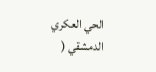الحي العكري الدمشقي (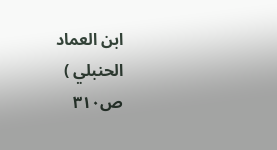ابن العماد الحنبلي )
ص٣١٠